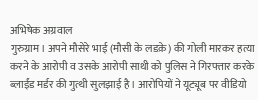अभिषेक अग्रवाल
गुरुग्राम। अपने मौसेरे भाई (मौसी के लडक़े) की गोली मारकर हत्या करने के आरोपी व उसके आरोपी साथी को पुलिस ने गिरफ्तार करके ब्लाईंड मर्डर की गुत्थी सुलझाई है। आरोपियों ने यूट्यूब पर वीडियो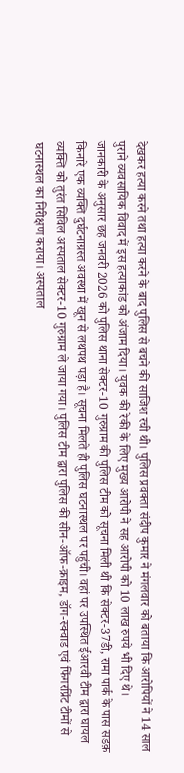देखकर हत्या करने तथा हत्या करने के बाद पुलिस से बचने की साजिश रची थी। पुलिस प्रवक्ता संदीप कुमार ने मंगलवार को बताया कि आरोपियों ने 14 साल पुराने व्यवसायिक विवाद में इस हत्याकांड को अंजाम दिया। युवक की रेकी के लिए मुख्य आरोपी ने सह आरोपी को 10 लाख रुपये भी दिए थे।
जानकारी के अनुसार छह जनवरी 2026 को पुलिस थाना सेक्टर-10 गुरुग्राम की पुलिस टीम को सूचना मिली थी कि सेक्टर-37डी, रामा पार्क के पास सडक़ किनारे एक व्यक्ति दुर्घटनाग्रस्त अवस्था में खून से लथपथ पड़ा है। सूचना मिलते ही पुलिस घटनास्थल पर पहुंची। वहां पर उपस्थित ईआरवी टीम द्वारा घायल व्यक्ति को तुरंत सिविल अस्पताल सेक्टर-10 गुरुग्राम ले जाया गया। पुलिस टीम द्वारा पुलिस की सीन-ऑफ-क्राइम, डॉग-स्क्वाड एवं फिंगरप्रिंट टीमों से घटनास्थल का निरीक्षण कराया। अस्पताल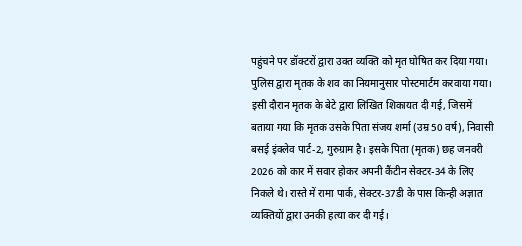पहुंचने पर डॉक्टरों द्वारा उक्त व्यक्ति को मृत घोषित कर दिया गया।
पुलिस द्वारा मृतक के शव का नियमानुसार पोस्टमार्टम करवाया गया। इसी दौरान मृतक के बेटे द्वारा लिखित शिकायत दी गई, जिसमें बताया गया कि मृतक उसके पिता संजय शर्मा (उम्र 50 वर्ष), निवासी बसई इंक्लेव पार्ट-2, गुरुग्राम है। इसके पिता (मृतक) छह जनवरी 2026 को कार में सवार होकर अपनी कैंटीन सेक्टर-34 के लिए निकले थे। रास्ते में रामा पार्क, सेक्टर-37डी के पास किन्ही अज्ञात व्यक्तियों द्वारा उनकी हत्या कर दी गई।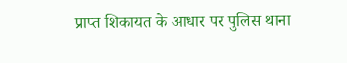प्राप्त शिकायत के आधार पर पुलिस थाना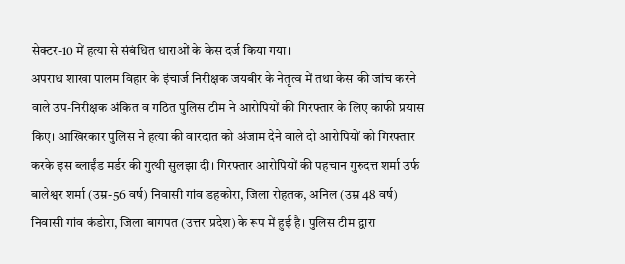सेक्टर-10 में हत्या से संबंधित धाराओं के केस दर्ज किया गया।
अपराध शाखा पालम विहार के इंचार्ज निरीक्षक जयबीर के नेतृत्व में तथा केस की जांच करने वाले उप-निरीक्षक अंकित व गठित पुलिस टीम ने आरोपियों की गिरफ्तार के लिए काफी प्रयास किए। आखिरकार पुलिस ने हत्या की वारदात को अंजाम देने वाले दो आरोपियों को गिरफ्तार करके इस ब्लाईंड मर्डर की गुत्थी सुलझा दी। गिरफ्तार आरोपियों की पहचान गुरुदत्त शर्मा उर्फ बालेश्वर शर्मा (उम्र-56 वर्ष) निवासी गांव डहकोरा, जिला रोहतक, अनिल (उम्र 48 वर्ष) निवासी गांव कंडोरा, जिला बागपत (उत्तर प्रदेश) के रूप में हुई है। पुलिस टीम द्वारा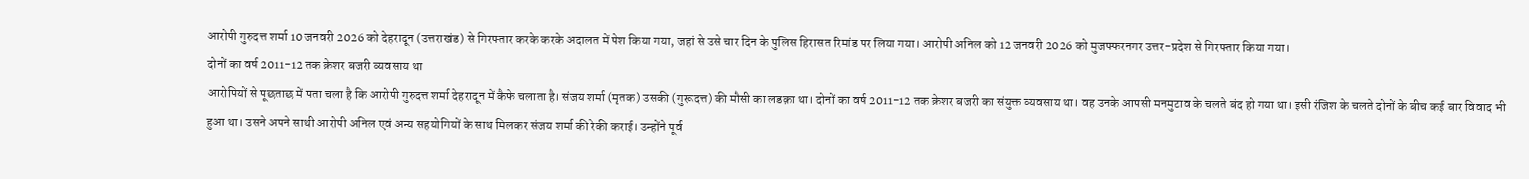आरोपी गुरुदत्त शर्मा 10 जनवरी 2026 को देहरादून (उत्तराखंड) से गिरफ्तार करके करके अदालत में पेश किया गया, जहां से उसे चार दिन के पुलिस हिरासत रिमांड पर लिया गया। आरोपी अनिल को 12 जनवरी 2026 को मुजफ्फरनगर उत्तर-प्रदेश से गिरफ्तार किया गया।
दोनों का वर्ष 2011-12 तक क्रेशर बजरी व्यवसाय था
आरोपियों से पूछताछ में पता चला है कि आरोपी गुरुदत्त शर्मा देहरादून में कैफे चलाता है। संजय शर्मा (मृतक) उसकी (गुरूदत्त) की मौसी का लडक़ा था। दोनों का वर्ष 2011-12 तक क्रेशर बजरी का संयुक्त व्यवसाय था। वह उनके आपसी मनमुटाव के चलते बंद हो गया था। इसी रंजिश के चलते दोनों के बीच कई बार विवाद भी हुआ था। उसने अपने साथी आरोपी अनिल एवं अन्य सहयोगियों के साथ मिलकर संजय शर्मा की रेकी कराई। उन्होंने पूर्व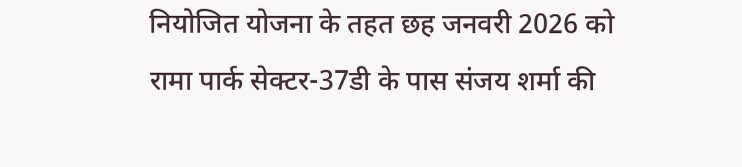नियोजित योजना के तहत छह जनवरी 2026 को रामा पार्क सेक्टर-37डी के पास संजय शर्मा की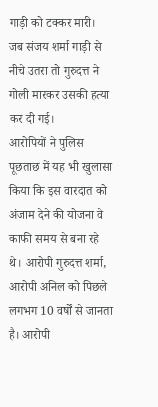गाड़ी को टक्कर मारी। जब संजय शर्मा गाड़ी से नीचे उतरा तो गुरुदत्त ने गोली मारकर उसकी हत्या कर दी गई।
आरोपियों ने पुलिस पूछताछ में यह भी खुलासा किया कि इस वारदात को अंजाम देने की योजना वे काफी समय से बना रहे थे। आरोपी गुरुदत्त शर्मा, आरोपी अनिल को पिछले लगभग 10 वर्षों से जानता है। आरोपी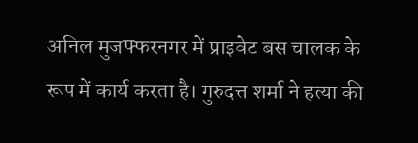अनिल मुजफ्फरनगर में प्राइवेट बस चालक के रूप में कार्य करता है। गुरुदत्त शर्मा ने हत्या की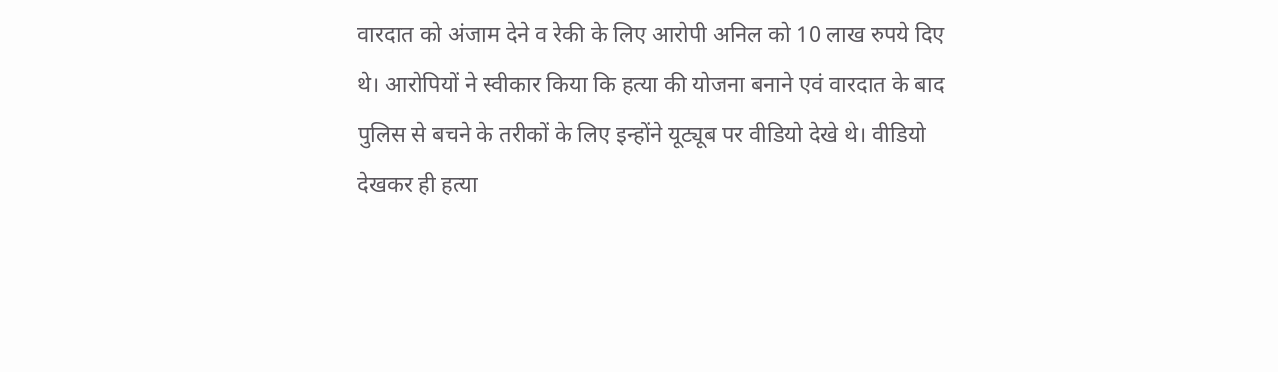वारदात को अंजाम देने व रेकी के लिए आरोपी अनिल को 10 लाख रुपये दिए थे। आरोपियों ने स्वीकार किया कि हत्या की योजना बनाने एवं वारदात के बाद पुलिस से बचने के तरीकों के लिए इन्होंने यूट्यूब पर वीडियो देखे थे। वीडियो देखकर ही हत्या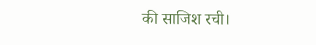की साजिश रची।